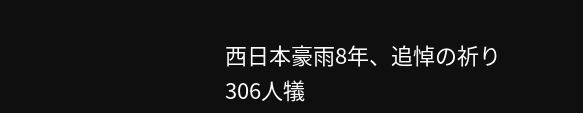西日本豪雨8年、追悼の祈り 306人犠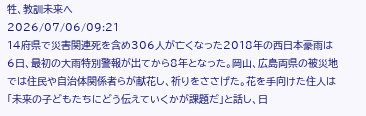牲、教訓未来へ
2026/07/06/09:21
14府県で災害関連死を含め306人が亡くなった2018年の西日本豪雨は6日、最初の大雨特別警報が出てから8年となった。岡山、広島両県の被災地では住民や自治体関係者らが献花し、祈りをささげた。花を手向けた住人は「未来の子どもたちにどう伝えていくかが課題だ」と話し、日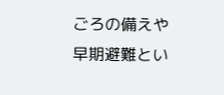ごろの備えや早期避難とい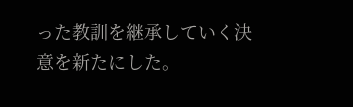った教訓を継承していく決意を新たにした。